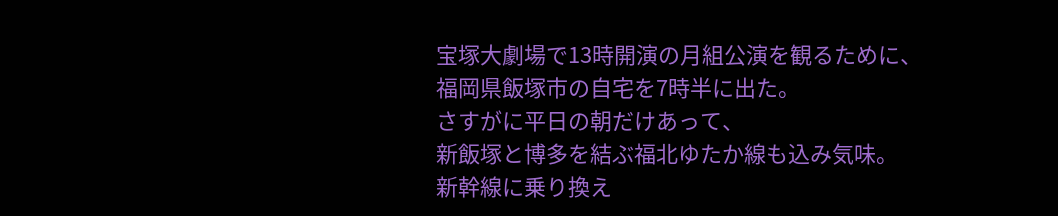宝塚大劇場で13時開演の月組公演を観るために、
福岡県飯塚市の自宅を7時半に出た。
さすがに平日の朝だけあって、
新飯塚と博多を結ぶ福北ゆたか線も込み気味。
新幹線に乗り換え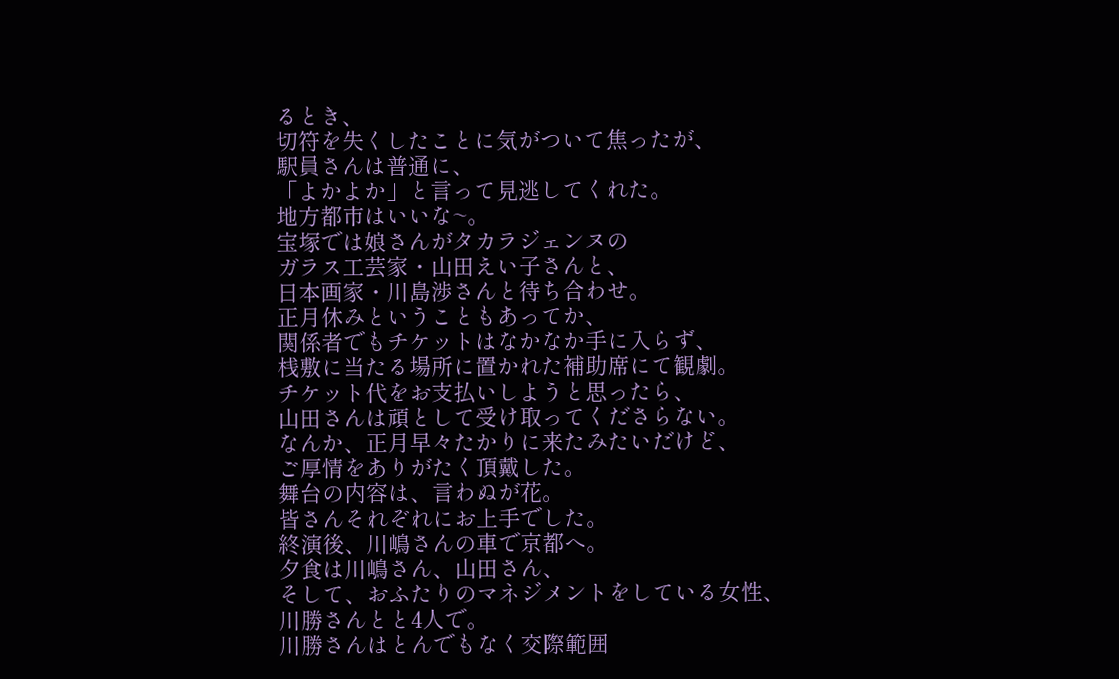るとき、
切符を失くしたことに気がついて焦ったが、
駅員さんは普通に、
「よかよか」と言って見逃してくれた。
地方都市はいいな~。
宝塚では娘さんがタカラジェンヌの
ガラス工芸家・山田えい子さんと、
日本画家・川島渉さんと待ち合わせ。
正月休みということもあってか、
関係者でもチケットはなかなか手に入らず、
桟敷に当たる場所に置かれた補助席にて観劇。
チケット代をお支払いしようと思ったら、
山田さんは頑として受け取ってくださらない。
なんか、正月早々たかりに来たみたいだけど、
ご厚情をありがたく頂戴した。
舞台の内容は、言わぬが花。
皆さんそれぞれにお上手でした。
終演後、川嶋さんの車で京都へ。
夕食は川嶋さん、山田さん、
そして、おふたりのマネジメントをしている女性、
川勝さんとと4人で。
川勝さんはとんでもなく交際範囲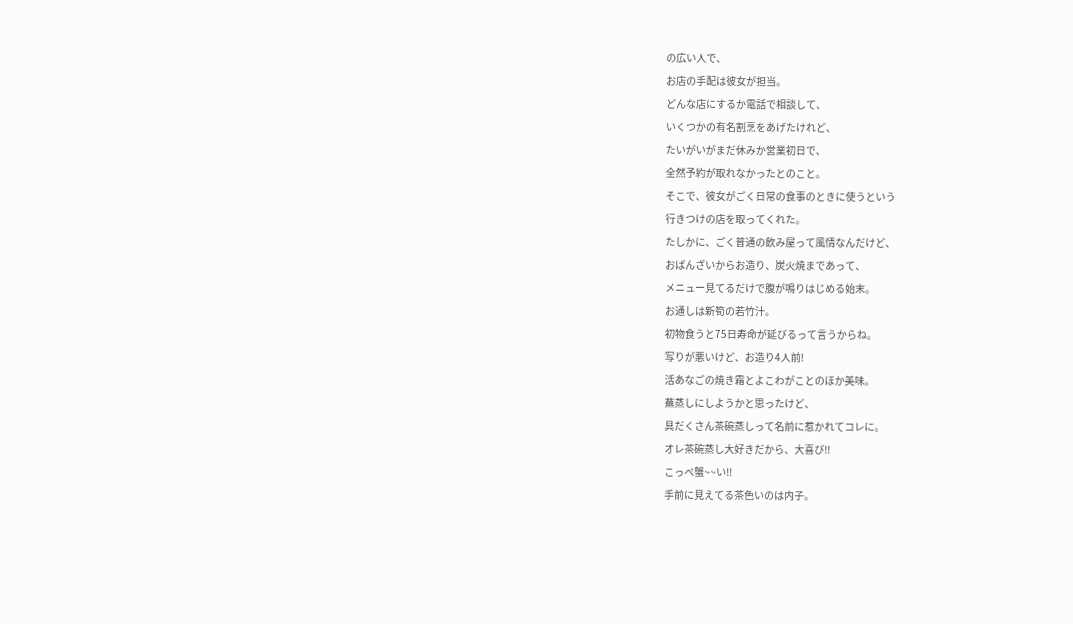の広い人で、
お店の手配は彼女が担当。
どんな店にするか電話で相談して、
いくつかの有名割烹をあげたけれど、
たいがいがまだ休みか営業初日で、
全然予約が取れなかったとのこと。
そこで、彼女がごく日常の食事のときに使うという
行きつけの店を取ってくれた。
たしかに、ごく普通の飲み屋って風情なんだけど、
おばんざいからお造り、炭火焼まであって、
メニュー見てるだけで腹が鳴りはじめる始末。
お通しは新筍の若竹汁。
初物食うと75日寿命が延びるって言うからね。
写りが悪いけど、お造り4人前!
活あなごの焼き霜とよこわがことのほか美味。
蕪蒸しにしようかと思ったけど、
具だくさん茶碗蒸しって名前に惹かれてコレに。
オレ茶碗蒸し大好きだから、大喜び!!
こっぺ蟹~~い!!
手前に見えてる茶色いのは内子。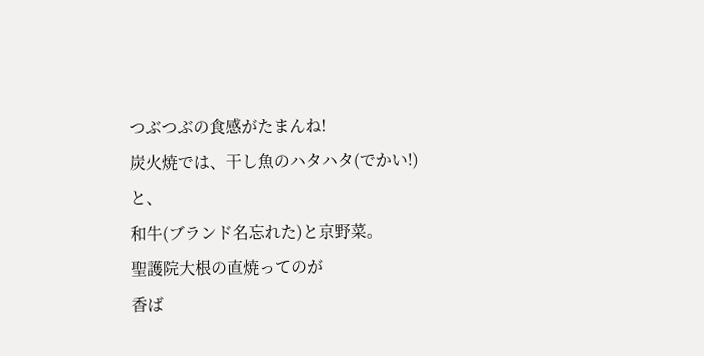つぶつぶの食感がたまんね!
炭火焼では、干し魚のハタハタ(でかい!)と、
和牛(ブランド名忘れた)と京野菜。
聖護院大根の直焼ってのが
香ば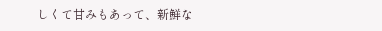しくて甘みもあって、新鮮な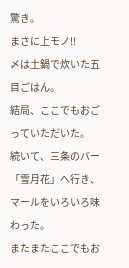驚き。
まさに上モノ!!
〆は土鍋で炊いた五目ごはん。
結局、ここでもおごっていただいた。
続いて、三条のバー「雪月花」へ行き、
マールをいろいろ味わった。
またまたここでもお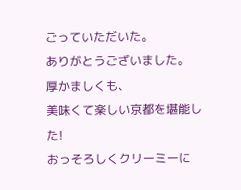ごっていただいた。
ありがとうございました。
厚かましくも、
美味くて楽しい京都を堪能した!
おっそろしくクリーミーに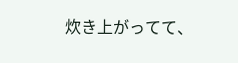炊き上がってて、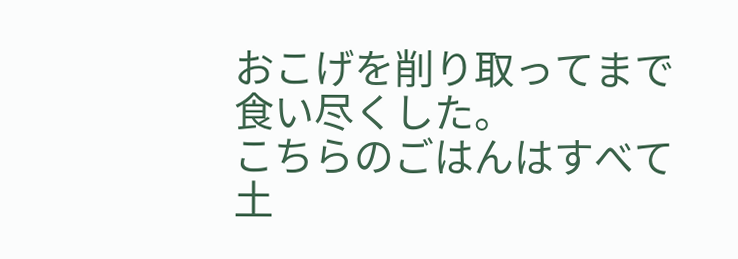おこげを削り取ってまで食い尽くした。
こちらのごはんはすべて土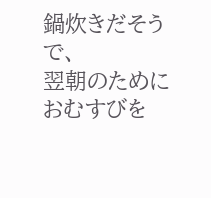鍋炊きだそうで、
翌朝のためにおむすびを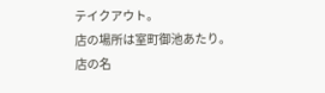テイクアウト。
店の場所は室町御池あたり。
店の名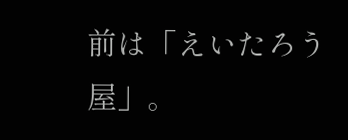前は「えいたろう屋」。